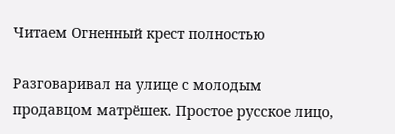Читаем Огненный крест полностью

Разговаривал на улице с молодым продавцом матрёшек. Простое русское лицо,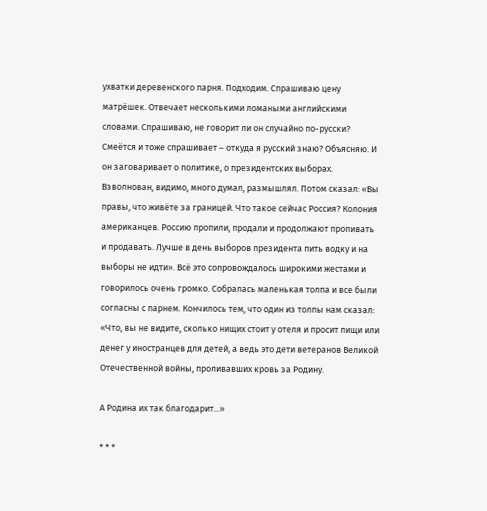ухватки деревенского парня. Подходим. Спрашиваю цену матрёшек. Отвечает несколькими ломаными английскими словами. Спрашиваю, не говорит ли он случайно по-русски? Смеётся и тоже спрашивает – откуда я русский знаю? Объясняю. И он заговаривает о политике, о президентских выборах. Взволнован, видимо, много думал, размышлял. Потом сказал: «Вы правы, что живёте за границей. Что такое сейчас Россия? Колония американцев. Россию пропили, продали и продолжают пропивать и продавать. Лучше в день выборов президента пить водку и на выборы не идти». Всё это сопровождалось широкими жестами и говорилось очень громко. Собралась маленькая толпа и все были согласны с парнем. Кончилось тем, что один из толпы нам сказал: «Что, вы не видите, сколько нищих стоит у отеля и просит пищи или денег у иностранцев для детей, а ведь это дети ветеранов Великой Отечественной войны, проливавших кровь за Родину.

А Родина их так благодарит...»

* * *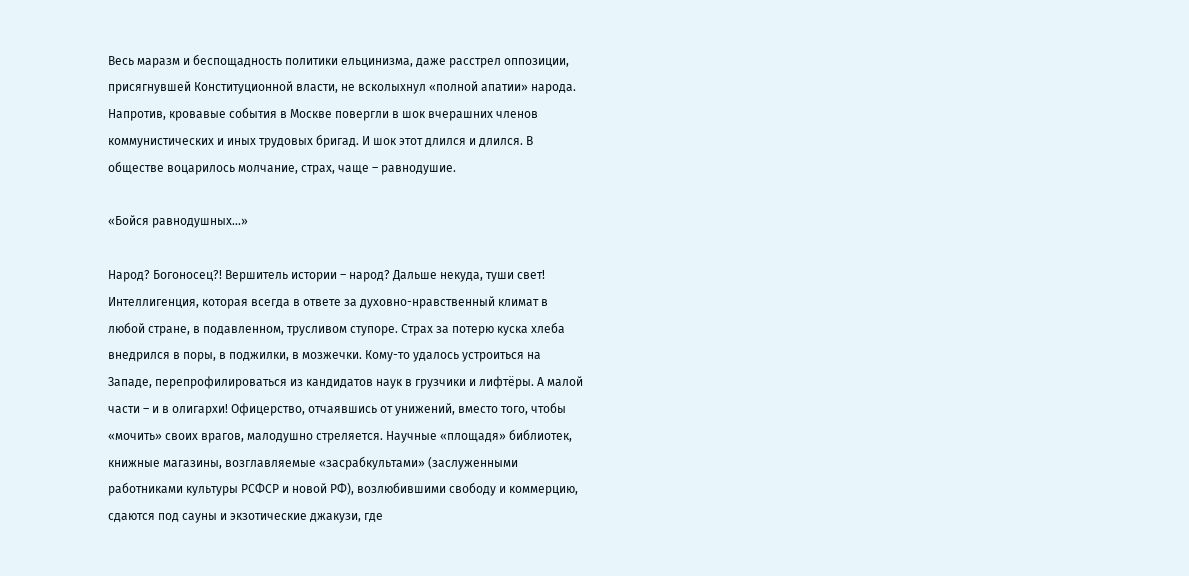Весь маразм и беспощадность политики ельцинизма, даже расстрел оппозиции, присягнувшей Конституционной власти, не всколыхнул «полной апатии» народа. Напротив, кровавые события в Москве повергли в шок вчерашних членов коммунистических и иных трудовых бригад. И шок этот длился и длился. В обществе воцарилось молчание, страх, чаще – равнодушие.

«Бойся равнодушных...»

Народ? Богоносец?! Вершитель истории – народ? Дальше некуда, туши свет! Интеллигенция, которая всегда в ответе за духовно-нравственный климат в любой стране, в подавленном, трусливом ступоре. Страх за потерю куска хлеба внедрился в поры, в поджилки, в мозжечки. Кому-то удалось устроиться на Западе, перепрофилироваться из кандидатов наук в грузчики и лифтёры. А малой части – и в олигархи! Офицерство, отчаявшись от унижений, вместо того, чтобы «мочить» своих врагов, малодушно стреляется. Научные «площадя» библиотек, книжные магазины, возглавляемые «засрабкультами» (заслуженными работниками культуры РСФСР и новой РФ), возлюбившими свободу и коммерцию, сдаются под сауны и экзотические джакузи, где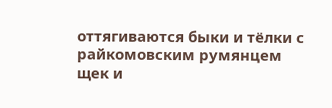оттягиваются быки и тёлки с райкомовским румянцем щек и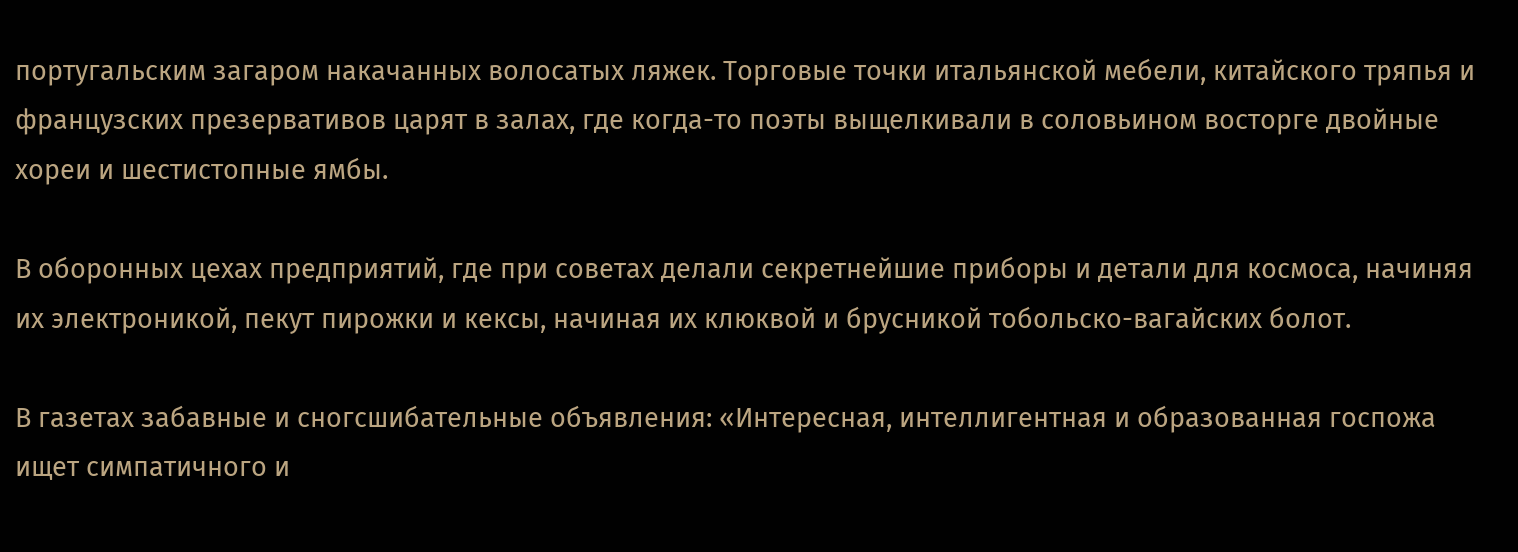португальским загаром накачанных волосатых ляжек. Торговые точки итальянской мебели, китайского тряпья и французских презервативов царят в залах, где когда-то поэты выщелкивали в соловьином восторге двойные хореи и шестистопные ямбы.

В оборонных цехах предприятий, где при советах делали секретнейшие приборы и детали для космоса, начиняя их электроникой, пекут пирожки и кексы, начиная их клюквой и брусникой тобольско-вагайских болот.

В газетах забавные и сногсшибательные объявления: «Интересная, интеллигентная и образованная госпожа ищет симпатичного и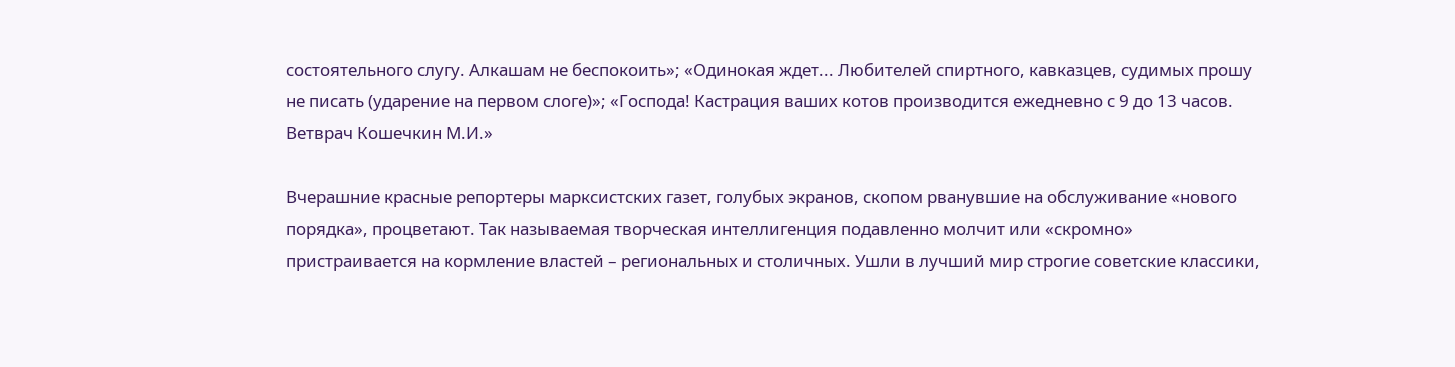состоятельного слугу. Алкашам не беспокоить»; «Одинокая ждет... Любителей спиртного, кавказцев, судимых прошу не писать (ударение на первом слоге)»; «Господа! Кастрация ваших котов производится ежедневно с 9 до 13 часов. Ветврач Кошечкин М.И.»

Вчерашние красные репортеры марксистских газет, голубых экранов, скопом рванувшие на обслуживание «нового порядка», процветают. Так называемая творческая интеллигенция подавленно молчит или «скромно» пристраивается на кормление властей – региональных и столичных. Ушли в лучший мир строгие советские классики,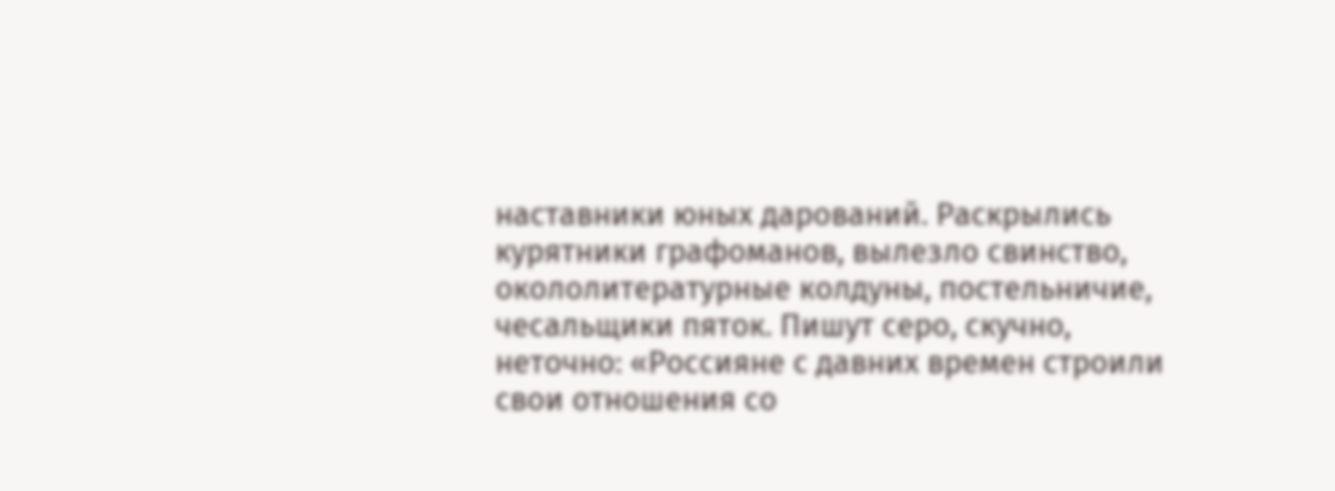наставники юных дарований. Раскрылись курятники графоманов, вылезло свинство, окололитературные колдуны, постельничие, чесальщики пяток. Пишут серо, скучно, неточно: «Россияне с давних времен строили свои отношения со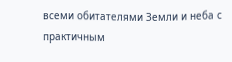всеми обитателями Земли и неба с практичным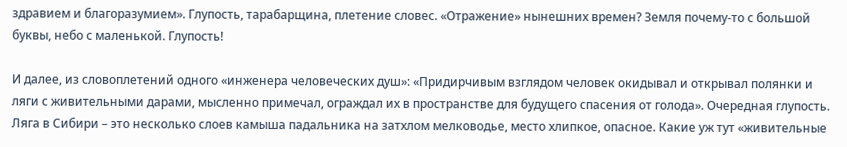здравием и благоразумием». Глупость, тарабарщина, плетение словес. «Отражение» нынешних времен? Земля почему-то с большой буквы, небо с маленькой. Глупость!

И далее, из словоплетений одного «инженера человеческих душ»: «Придирчивым взглядом человек окидывал и открывал полянки и ляги с живительными дарами, мысленно примечал, ограждал их в пространстве для будущего спасения от голода». Очередная глупость. Ляга в Сибири – это несколько слоев камыша падальника на затхлом мелководье, место хлипкое, опасное. Какие уж тут «живительные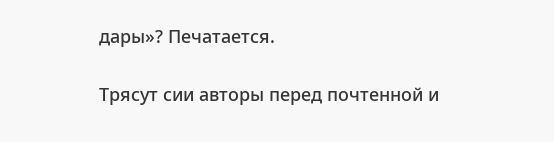дары»? Печатается.

Трясут сии авторы перед почтенной и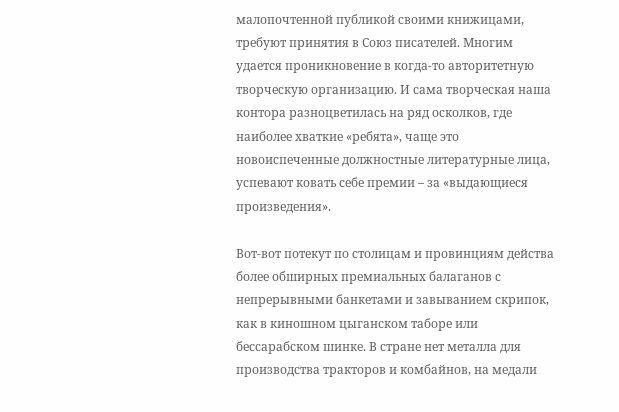малопочтенной публикой своими книжицами, требуют принятия в Союз писателей. Многим удается проникновение в когда-то авторитетную творческую организацию. И сама творческая наша контора разноцветилась на ряд осколков, где наиболее хваткие «ребята», чаще это новоиспеченные должностные литературные лица, успевают ковать себе премии – за «выдающиеся произведения».

Вот-вот потекут по столицам и провинциям действа более обширных премиальных балаганов с непрерывными банкетами и завыванием скрипок, как в киношном цыганском таборе или бессарабском шинке. В стране нет металла для производства тракторов и комбайнов, на медали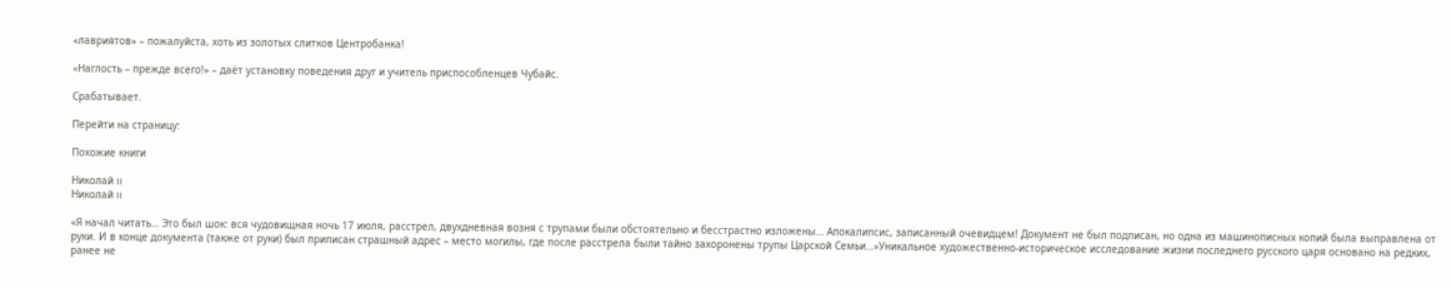«лавриятов» – пожалуйста, хоть из золотых слитков Центробанка!

«Наглость – прежде всего!» – даёт установку поведения друг и учитель приспособленцев Чубайс.

Срабатывает.

Перейти на страницу:

Похожие книги

Николай II
Николай II

«Я начал читать… Это был шок: вся чудовищная ночь 17 июля, расстрел, двухдневная возня с трупами были обстоятельно и бесстрастно изложены… Апокалипсис, записанный очевидцем! Документ не был подписан, но одна из машинописных копий была выправлена от руки. И в конце документа (также от руки) был приписан страшный адрес – место могилы, где после расстрела были тайно захоронены трупы Царской Семьи…»Уникальное художественно-историческое исследование жизни последнего русского царя основано на редких, ранее не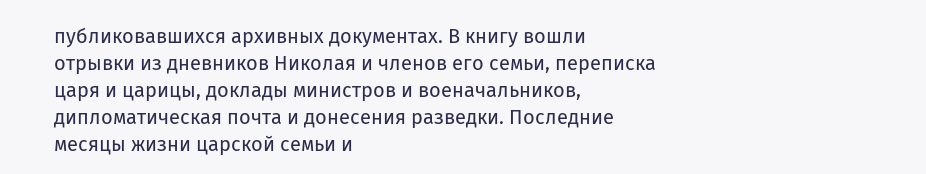публиковавшихся архивных документах. В книгу вошли отрывки из дневников Николая и членов его семьи, переписка царя и царицы, доклады министров и военачальников, дипломатическая почта и донесения разведки. Последние месяцы жизни царской семьи и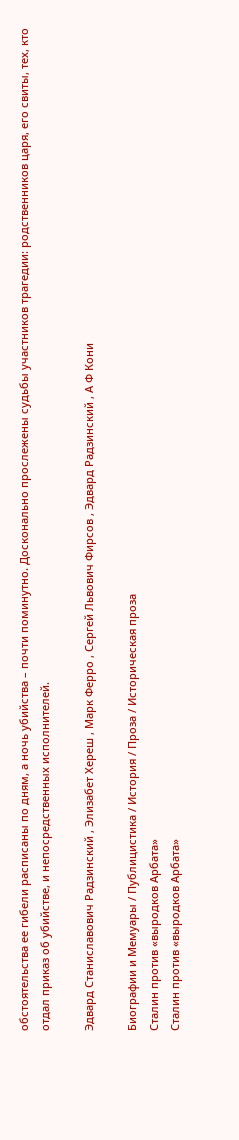обстоятельства ее гибели расписаны по дням, а ночь убийства – почти поминутно. Досконально прослежены судьбы участников трагедии: родственников царя, его свиты, тех, кто отдал приказ об убийстве, и непосредственных исполнителей.

Эдвард Станиславович Радзинский , Элизабет Хереш , Марк Ферро , Сергей Львович Фирсов , Эдвард Радзинский , А Ф Кони

Биографии и Мемуары / Публицистика / История / Проза / Историческая проза
Сталин против «выродков Арбата»
Сталин против «выродков Арбата»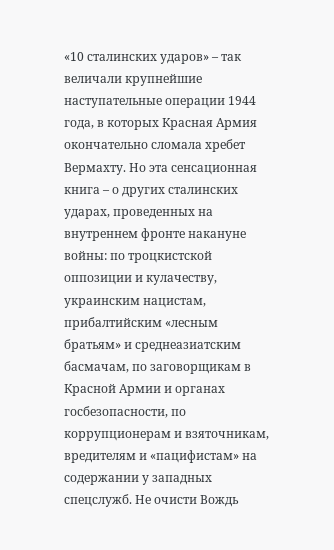«10 сталинских ударов» – так величали крупнейшие наступательные операции 1944 года, в которых Красная Армия окончательно сломала хребет Вермахту. Но эта сенсационная книга – о других сталинских ударах, проведенных на внутреннем фронте накануне войны: по троцкистской оппозиции и кулачеству, украинским нацистам, прибалтийским «лесным братьям» и среднеазиатским басмачам, по заговорщикам в Красной Армии и органах госбезопасности, по коррупционерам и взяточникам, вредителям и «пацифистам» на содержании у западных спецслужб. Не очисти Вождь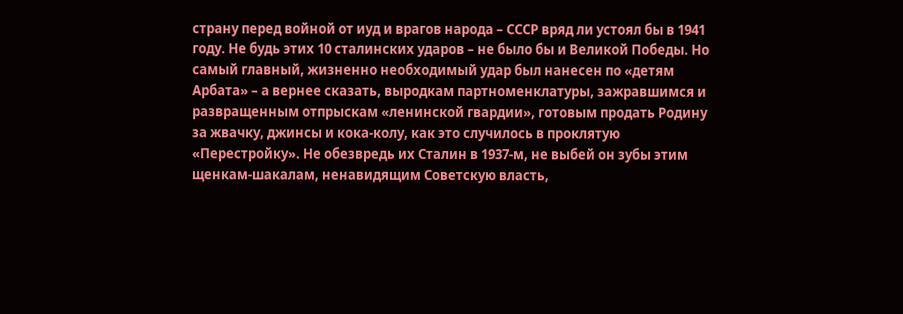страну перед войной от иуд и врагов народа – СССР вряд ли устоял бы в 1941 году. Не будь этих 10 сталинских ударов – не было бы и Великой Победы. Но самый главный, жизненно необходимый удар был нанесен по «детям Арбата» – а вернее сказать, выродкам партноменклатуры, зажравшимся и развращенным отпрыскам «ленинской гвардии», готовым продать Родину за жвачку, джинсы и кока-колу, как это случилось в проклятую «Перестройку». Не обезвредь их Сталин в 1937-м, не выбей он зубы этим щенкам-шакалам, ненавидящим Советскую власть,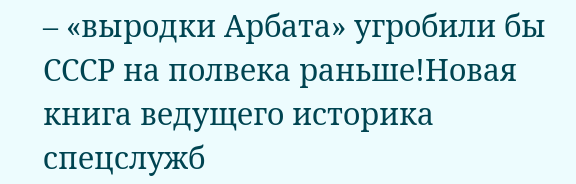– «выродки Арбата» угробили бы СССР на полвека раньше!Новая книга ведущего историка спецслужб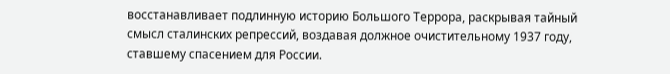восстанавливает подлинную историю Большого Террора, раскрывая тайный смысл сталинских репрессий, воздавая должное очистительному 1937 году, ставшему спасением для России.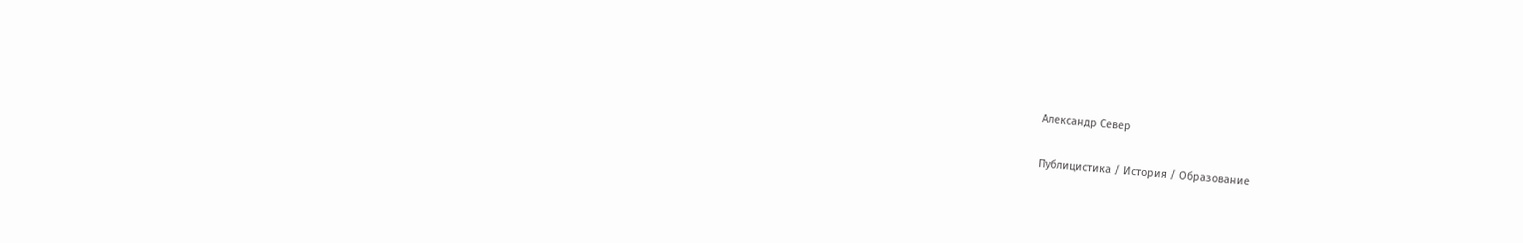Александр Север

Публицистика / История / Образование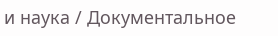и наука / Документальное